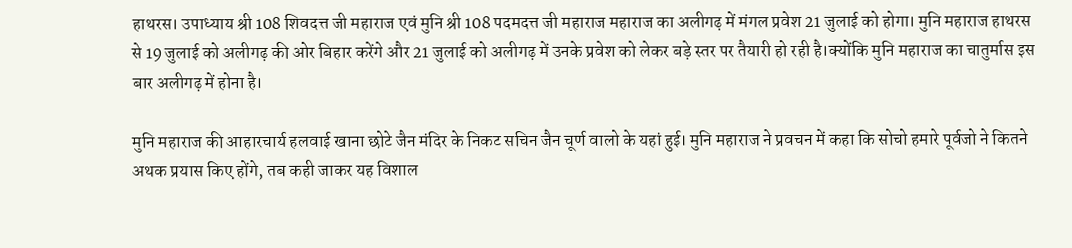हाथरस। उपाध्याय श्री 108 शिवदत्त जी महाराज एवं मुनि श्री 108 पदमदत्त जी महाराज महाराज का अलीगढ़ में मंगल प्रवेश 21 जुलाई को होगा। मुनि महाराज हाथरस से 19 जुलाई को अलीगढ़ की ओर बिहार करेंगे और 21 जुलाई को अलीगढ़ में उनके प्रवेश को लेकर बड़े स्तर पर तैयारी हो रही है।क्योंकि मुनि महाराज का चातुर्मास इस बार अलीगढ़ में होना है।

मुनि महाराज की आहारचार्य हलवाई खाना छोटे जैन मंदिर के निकट सचिन जैन चूर्ण वालो के यहां हुई। मुनि महाराज ने प्रवचन में कहा कि सोचो हमारे पूर्वजो ने कितने अथक प्रयास किए होंगे, तब कही जाकर यह विशाल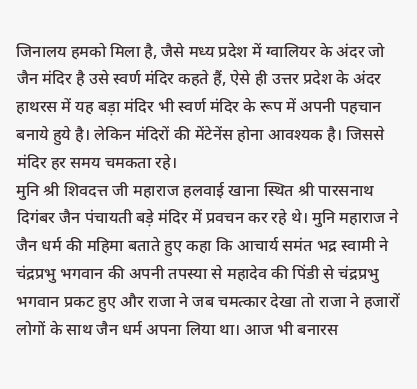जिनालय हमको मिला है, जैसे मध्य प्रदेश में ग्वालियर के अंदर जो जैन मंदिर है उसे स्वर्ण मंदिर कहते हैं, ऐसे ही उत्तर प्रदेश के अंदर हाथरस में यह बड़ा मंदिर भी स्वर्ण मंदिर के रूप में अपनी पहचान बनाये हुये है। लेकिन मंदिरों की मेंटेनेंस होना आवश्यक है। जिससे मंदिर हर समय चमकता रहे।
मुनि श्री शिवदत्त जी महाराज हलवाई खाना स्थित श्री पारसनाथ दिगंबर जैन पंचायती बड़े मंदिर में प्रवचन कर रहे थे। मुनि महाराज ने जैन धर्म की महिमा बताते हुए कहा कि आचार्य समंत भद्र स्वामी ने चंद्रप्रभु भगवान की अपनी तपस्या से महादेव की पिंडी से चंद्रप्रभु भगवान प्रकट हुए और राजा ने जब चमत्कार देखा तो राजा ने हजारों लोगों के साथ जैन धर्म अपना लिया था। आज भी बनारस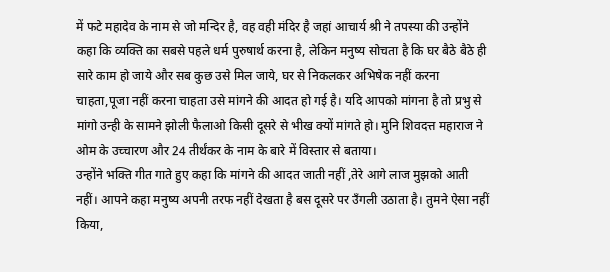में फटे महादेव के नाम से जो मन्दिर है, वह वही मंदिर है जहां आचार्य श्री ने तपस्या की उन्होंने कहा कि व्यक्ति का सबसे पहले धर्म पुरुषार्थ करना है, लेकिन मनुष्य सोचता है कि घर बैठे बैठे ही सारे काम हो जाये और सब कुछ उसे मिल जाये, घर से निकलकर अभिषेक नहीं करना चाहता,पूजा नहीं करना चाहता उसे मांगने की आदत हो गई है। यदि आपको मांगना है तो प्रभु से मांगो उन्ही के सामने झोली फैलाओ किसी दूसरे से भीख क्यों मांगते हो। मुनि शिवदत्त महाराज ने ओम के उच्चारण और 24 तीर्थंकर के नाम के बारे में विस्तार से बताया।
उन्होंने भक्ति गीत गाते हुए कहा कि मांगने की आदत जाती नहीं ,तेरे आगे लाज मुझको आती नहीं। आपने कहा मनुष्य अपनी तरफ नहीं देखता है बस दूसरे पर उँगली उठाता है। तुमने ऐसा नहीं किया,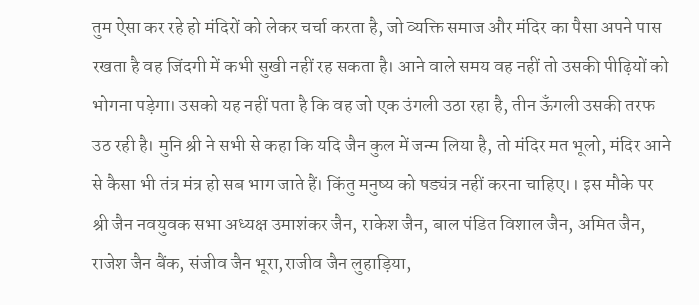तुम ऐसा कर रहे हो मंदिरों को लेकर चर्चा करता है, जो व्यक्ति समाज और मंदिर का पैसा अपने पास रखता है वह जिंदगी में कभी सुखी नहीं रह सकता है। आने वाले समय वह नहीं तो उसकी पीढ़ियों को भोगना पड़ेगा। उसको यह नहीं पता है कि वह जो एक उंगली उठा रहा है, तीन ऊँगली उसकी तरफ उठ रही है। मुनि श्री ने सभी से कहा कि यदि जैन कुल में जन्म लिया है, तो मंदिर मत भूलो, मंदिर आने से कैसा भी तंत्र मंत्र हो सब भाग जाते हैं। किंतु मनुष्य को षड्यंत्र नहीं करना चाहिए।। इस मौके पर श्री जैन नवयुवक सभा अध्यक्ष उमाशंकर जैन, राकेश जैन, बाल पंडित विशाल जैन, अमित जैन, राजेश जैन बैंक, संजीव जैन भूरा,राजीव जैन लुहाड़िया,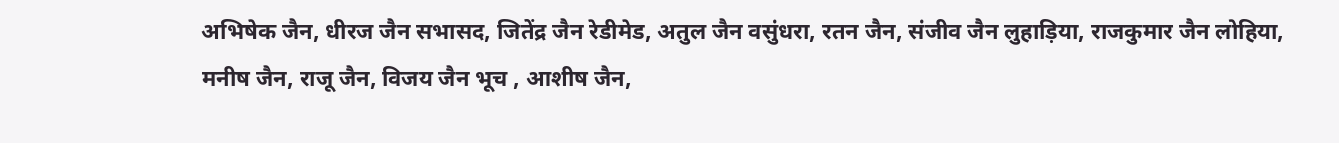अभिषेक जैन, धीरज जैन सभासद, जितेंद्र जैन रेडीमेड, अतुल जैन वसुंधरा, रतन जैन, संजीव जैन लुहाड़िया, राजकुमार जैन लोहिया, मनीष जैन, राजू जैन, विजय जैन भूच , आशीष जैन,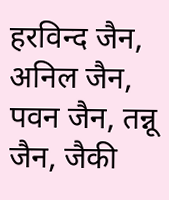हरविन्द जैन, अनिल जैन, पवन जैन, तन्नू जैन, जैकी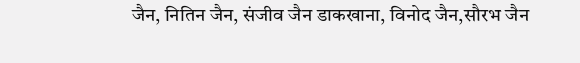जैन, नितिन जैन, संजीव जैन डाकखाना, विनोद जैन,सौरभ जैन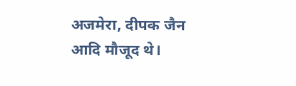अजमेरा, दीपक जैन आदि मौजूद थे।